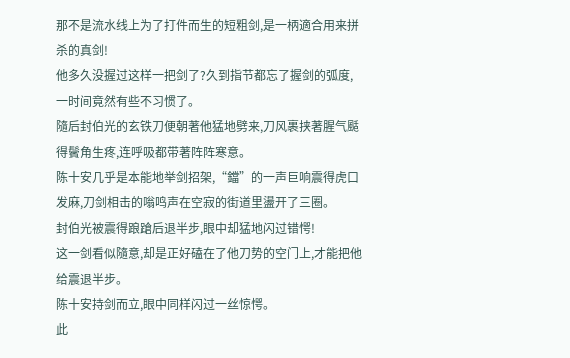那不是流水线上为了打件而生的短粗剑,是一柄適合用来拼杀的真剑!
他多久没握过这样一把剑了?久到指节都忘了握剑的弧度,一时间竟然有些不习惯了。
隨后封伯光的玄铁刀便朝著他猛地劈来,刀风裹挟著腥气颳得鬢角生疼,连呼吸都带著阵阵寒意。
陈十安几乎是本能地举剑招架,“鐺”的一声巨响震得虎口发麻,刀剑相击的嗡鸣声在空寂的街道里盪开了三圈。
封伯光被震得踉蹌后退半步,眼中却猛地闪过错愕!
这一剑看似隨意,却是正好磕在了他刀势的空门上,才能把他给震退半步。
陈十安持剑而立,眼中同样闪过一丝惊愕。
此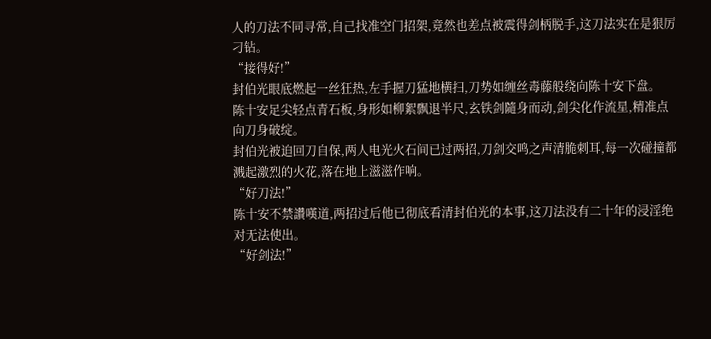人的刀法不同寻常,自己找准空门招架,竟然也差点被震得剑柄脱手,这刀法实在是狠厉刁钻。
“接得好!”
封伯光眼底燃起一丝狂热,左手握刀猛地横扫,刀势如缠丝毒藤般绕向陈十安下盘。
陈十安足尖轻点青石板,身形如柳絮飘退半尺,玄铁剑隨身而动,剑尖化作流星,精准点向刀身破绽。
封伯光被迫回刀自保,两人电光火石间已过两招,刀剑交鸣之声清脆刺耳,每一次碰撞都溅起激烈的火花,落在地上滋滋作响。
“好刀法!”
陈十安不禁讚嘆道,两招过后他已彻底看清封伯光的本事,这刀法没有二十年的浸淫绝对无法使出。
“好剑法!”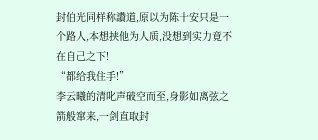封伯光同样称讚道,原以为陈十安只是一个路人,本想挟他为人质,没想到实力竟不在自己之下!
“都给我住手!”
李云曦的清叱声破空而至,身影如离弦之箭般窜来,一剑直取封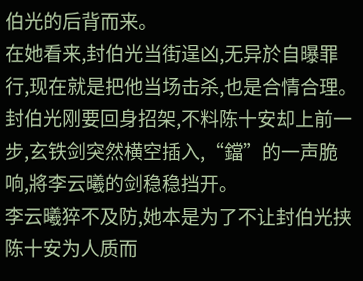伯光的后背而来。
在她看来,封伯光当街逞凶,无异於自曝罪行,现在就是把他当场击杀,也是合情合理。
封伯光刚要回身招架,不料陈十安却上前一步,玄铁剑突然横空插入,“鐺”的一声脆响,將李云曦的剑稳稳挡开。
李云曦猝不及防,她本是为了不让封伯光挟陈十安为人质而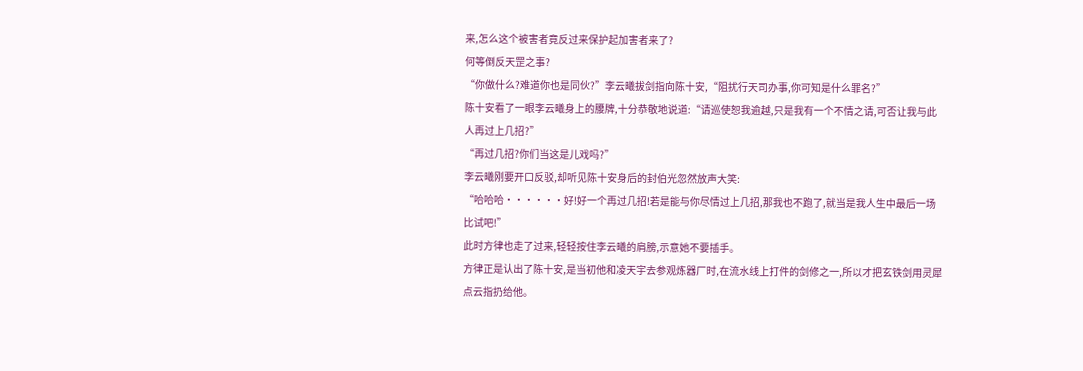来,怎么这个被害者竟反过来保护起加害者来了?
何等倒反天罡之事?
“你做什么?难道你也是同伙?”李云曦拔剑指向陈十安,“阻扰行天司办事,你可知是什么罪名?”
陈十安看了一眼李云曦身上的腰牌,十分恭敬地说道:“请巡使恕我逾越,只是我有一个不情之请,可否让我与此人再过上几招?”
“再过几招?你们当这是儿戏吗?”
李云曦刚要开口反驳,却听见陈十安身后的封伯光忽然放声大笑:
“哈哈哈······好!好一个再过几招!若是能与你尽情过上几招,那我也不跑了,就当是我人生中最后一场比试吧!”
此时方律也走了过来,轻轻按住李云曦的肩膀,示意她不要插手。
方律正是认出了陈十安,是当初他和凌天宇去参观炼器厂时,在流水线上打件的剑修之一,所以才把玄铁剑用灵犀点云指扔给他。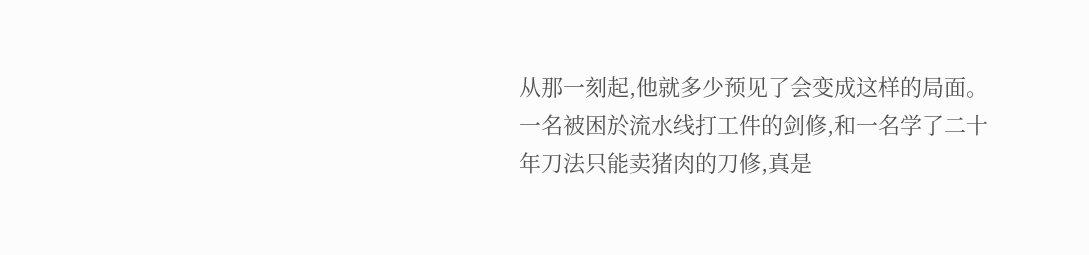从那一刻起,他就多少预见了会变成这样的局面。
一名被困於流水线打工件的剑修,和一名学了二十年刀法只能卖猪肉的刀修,真是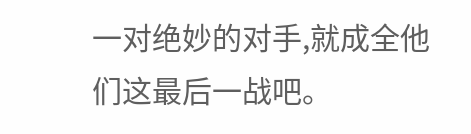一对绝妙的对手,就成全他们这最后一战吧。